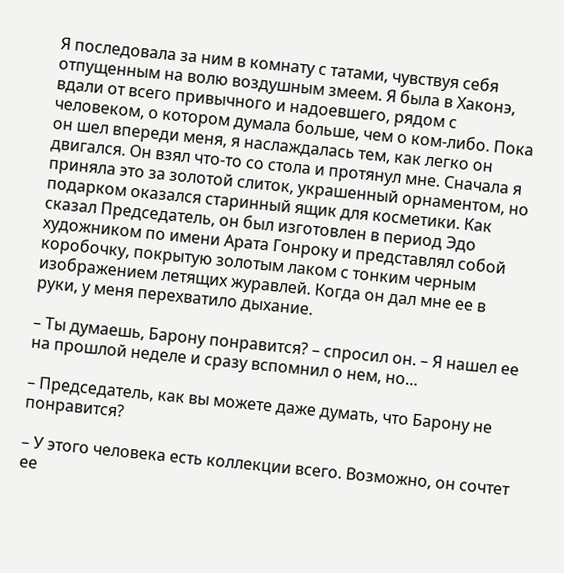Я последовала за ним в комнату с татами, чувствуя себя отпущенным на волю воздушным змеем. Я была в Хаконэ, вдали от всего привычного и надоевшего, рядом с человеком, о котором думала больше, чем о ком-либо. Пока он шел впереди меня, я наслаждалась тем, как легко он двигался. Он взял что-то со стола и протянул мне. Сначала я приняла это за золотой слиток, украшенный орнаментом, но подарком оказался старинный ящик для косметики. Как сказал Председатель, он был изготовлен в период Эдо художником по имени Арата Гонроку и представлял собой коробочку, покрытую золотым лаком с тонким черным изображением летящих журавлей. Когда он дал мне ее в руки, у меня перехватило дыхание.

– Ты думаешь, Барону понравится? – спросил он. – Я нашел ее на прошлой неделе и сразу вспомнил о нем, но…

– Председатель, как вы можете даже думать, что Барону не понравится?

– У этого человека есть коллекции всего. Возможно, он сочтет ее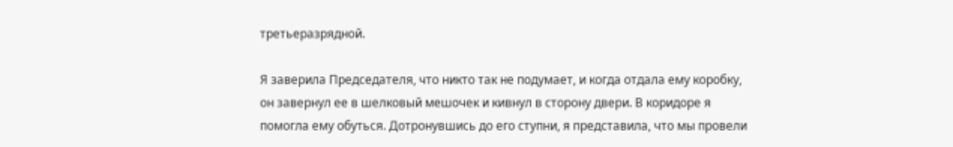третьеразрядной.

Я заверила Председателя, что никто так не подумает, и когда отдала ему коробку, он завернул ее в шелковый мешочек и кивнул в сторону двери. В коридоре я помогла ему обуться. Дотронувшись до его ступни, я представила, что мы провели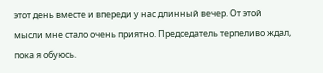этот день вместе и впереди у нас длинный вечер. От этой мысли мне стало очень приятно. Председатель терпеливо ждал, пока я обуюсь.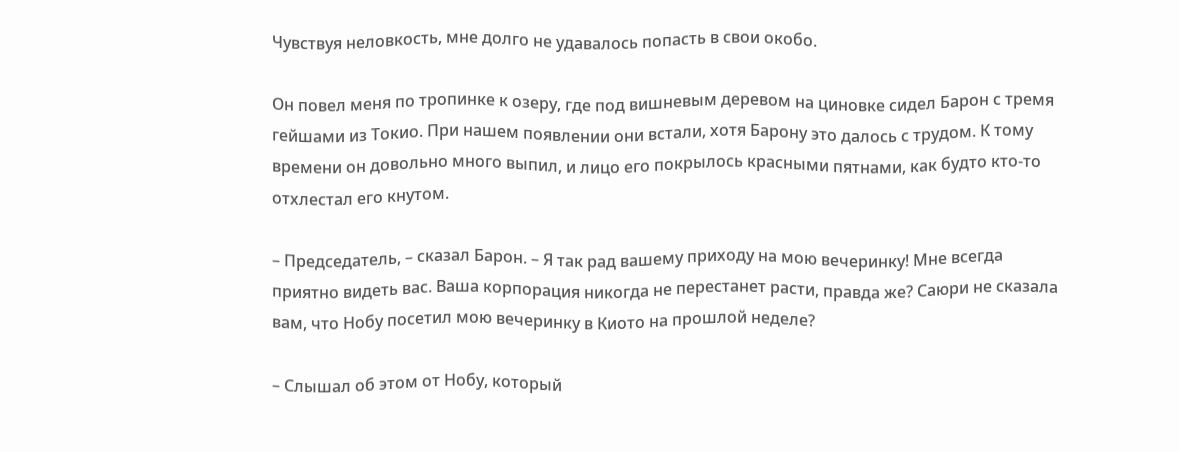Чувствуя неловкость, мне долго не удавалось попасть в свои окобо.

Он повел меня по тропинке к озеру, где под вишневым деревом на циновке сидел Барон с тремя гейшами из Токио. При нашем появлении они встали, хотя Барону это далось с трудом. К тому времени он довольно много выпил, и лицо его покрылось красными пятнами, как будто кто-то отхлестал его кнутом.

– Председатель, – сказал Барон. – Я так рад вашему приходу на мою вечеринку! Мне всегда приятно видеть вас. Ваша корпорация никогда не перестанет расти, правда же? Саюри не сказала вам, что Нобу посетил мою вечеринку в Киото на прошлой неделе?

– Слышал об этом от Нобу, который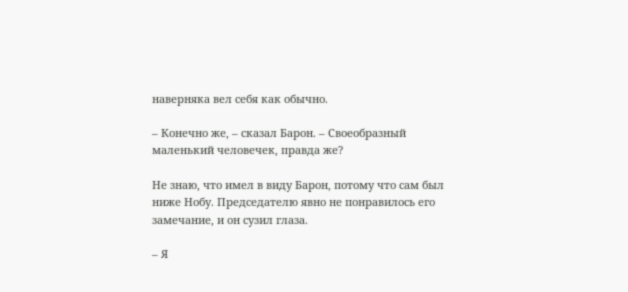наверняка вел себя как обычно.

– Конечно же, – сказал Барон. – Своеобразный маленький человечек, правда же?

Не знаю, что имел в виду Барон, потому что сам был ниже Нобу. Председателю явно не понравилось его замечание, и он сузил глаза.

– Я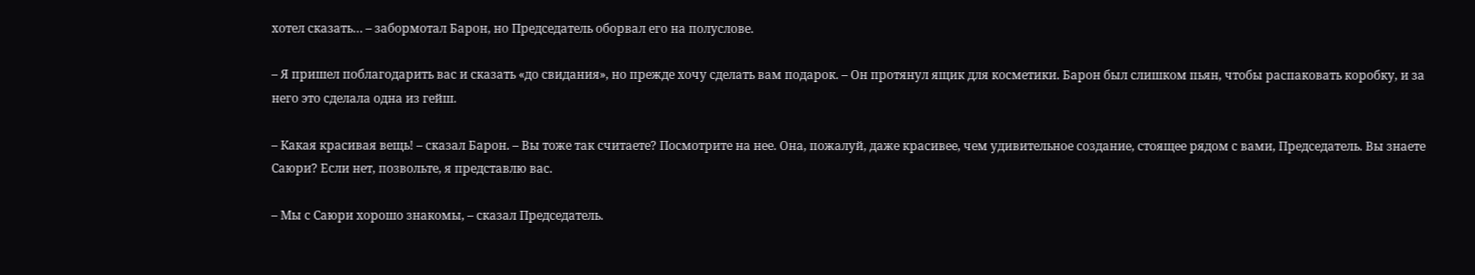хотел сказать… – забормотал Барон, но Председатель оборвал его на полуслове.

– Я пришел поблагодарить вас и сказать «до свидания», но прежде хочу сделать вам подарок. – Он протянул ящик для косметики. Барон был слишком пьян, чтобы распаковать коробку, и за него это сделала одна из гейш.

– Какая красивая вещь! – сказал Барон. – Вы тоже так считаете? Посмотрите на нее. Она, пожалуй, даже красивее, чем удивительное создание, стоящее рядом с вами, Председатель. Вы знаете Саюри? Если нет, позвольте, я представлю вас.

– Мы с Саюри хорошо знакомы, – сказал Председатель.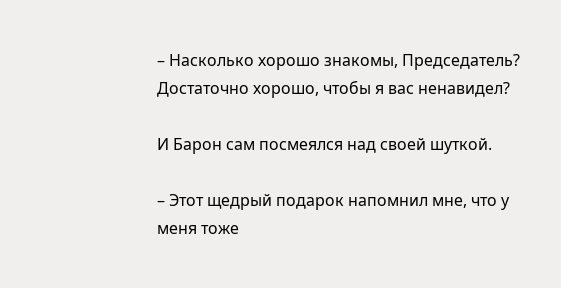– Насколько хорошо знакомы, Председатель? Достаточно хорошо, чтобы я вас ненавидел?

И Барон сам посмеялся над своей шуткой.

– Этот щедрый подарок напомнил мне, что у меня тоже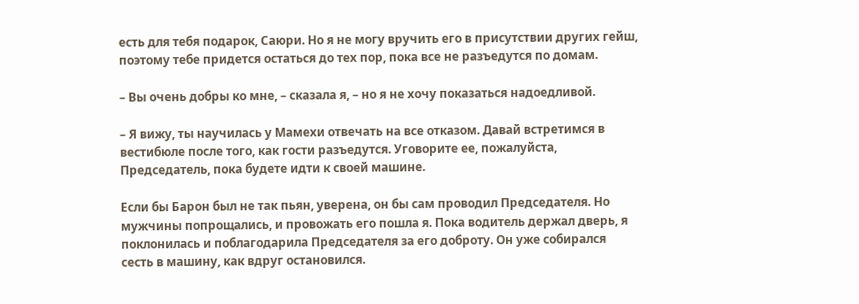есть для тебя подарок, Саюри. Но я не могу вручить его в присутствии других гейш, поэтому тебе придется остаться до тех пор, пока все не разъедутся по домам.

– Вы очень добры ко мне, – сказала я, – но я не хочу показаться надоедливой.

– Я вижу, ты научилась у Мамехи отвечать на все отказом. Давай встретимся в вестибюле после того, как гости разъедутся. Уговорите ее, пожалуйста, Председатель, пока будете идти к своей машине.

Если бы Барон был не так пьян, уверена, он бы сам проводил Председателя. Но мужчины попрощались, и провожать его пошла я. Пока водитель держал дверь, я поклонилась и поблагодарила Председателя за его доброту. Он уже собирался сесть в машину, как вдруг остановился.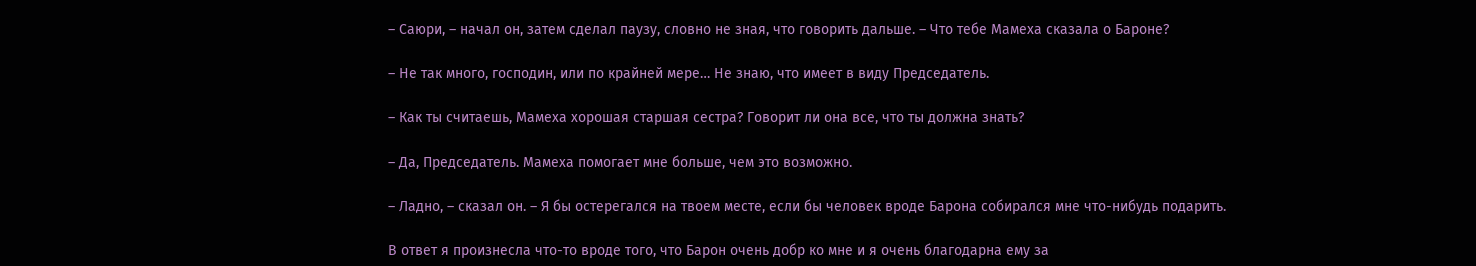– Саюри, – начал он, затем сделал паузу, словно не зная, что говорить дальше. – Что тебе Мамеха сказала о Бароне?

– Не так много, господин, или по крайней мере… Не знаю, что имеет в виду Председатель.

– Как ты считаешь, Мамеха хорошая старшая сестра? Говорит ли она все, что ты должна знать?

– Да, Председатель. Мамеха помогает мне больше, чем это возможно.

– Ладно, – сказал он. – Я бы остерегался на твоем месте, если бы человек вроде Барона собирался мне что-нибудь подарить.

В ответ я произнесла что-то вроде того, что Барон очень добр ко мне и я очень благодарна ему за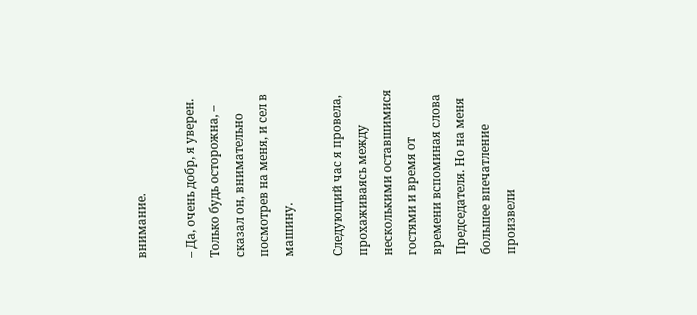внимание.

– Да, очень добр, я уверен. Только будь осторожна, – сказал он, внимательно посмотрев на меня, и сел в машину.

Следующий час я провела, прохаживаясь между несколькими оставшимися гостями и время от времени вспоминая слова Председателя. Но на меня большее впечатление произвели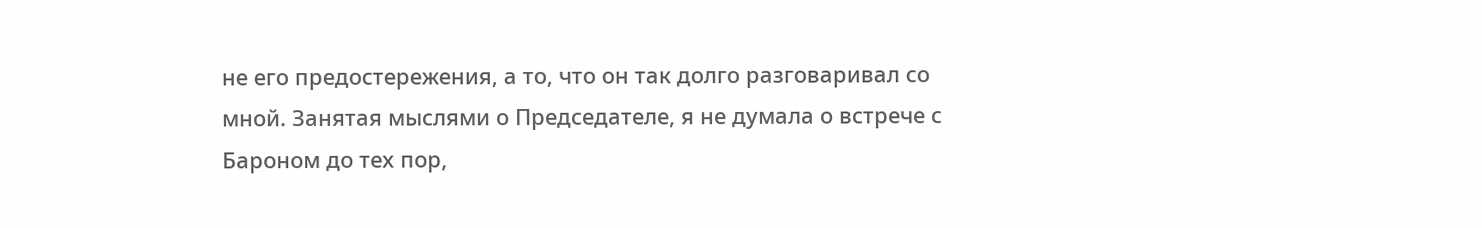не его предостережения, а то, что он так долго разговаривал со мной. Занятая мыслями о Председателе, я не думала о встрече с Бароном до тех пор,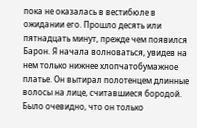пока не оказалась в вестибюле в ожидании его. Прошло десять или пятнадцать минут, прежде чем появился Барон. Я начала волноваться, увидев на нем только нижнее хлопчатобумажное платье. Он вытирал полотенцем длинные волосы на лице, считавшиеся бородой. Было очевидно, что он только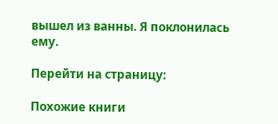вышел из ванны. Я поклонилась ему.

Перейти на страницу:

Похожие книги